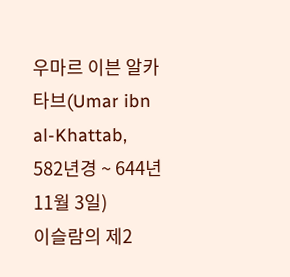우마르 이븐 알카타브(Umar ibn al-Khattab, 582년경 ~ 644년 11월 3일)
이슬람의 제2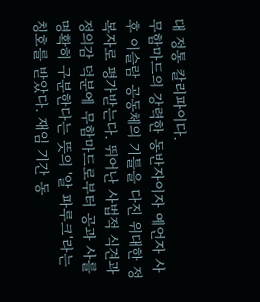대 정통 칼리파이다.
무함마드의 강력한 동반자이자 예언자 사후 이슬람 공동체의 기틀을 다진 위대한 정복자로 평가받는다. 뛰어난 사법적 식견과 정의감 덕분에 무함마드로부터 공과 사를 명확히 구분한다는 뜻의 '알 파루크'라는 칭호를 받았다. 재임 기간 동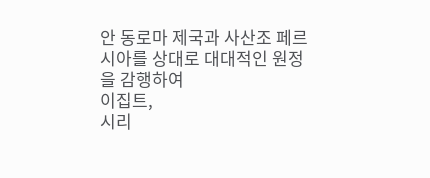안 동로마 제국과 사산조 페르시아를 상대로 대대적인 원정을 감행하여
이집트,
시리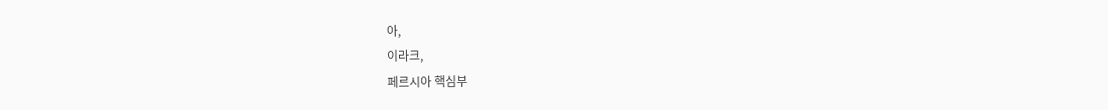아,
이라크,
페르시아 핵심부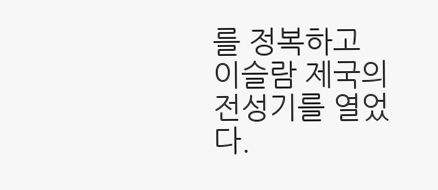를 정복하고 이슬람 제국의 전성기를 열었다.